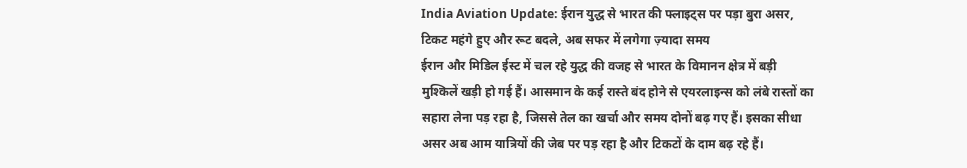India Aviation Update: ईरान युद्ध से भारत की फ्लाइट्स पर पड़ा बुरा असर, टिकट महंगे हुए और रूट बदले, अब सफर में लगेगा ज़्यादा समय
ईरान और मिडिल ईस्ट में चल रहे युद्ध की वजह से भारत के विमानन क्षेत्र में बड़ी मुश्किलें खड़ी हो गई हैं। आसमान के कई रास्ते बंद होने से एयरलाइन्स को लंबे रास्तों का सहारा लेना पड़ रहा है, जिससे तेल का खर्चा और समय दोनों बढ़ गए हैं। इसका सीधा असर अब आम यात्रियों की जेब पर पड़ रहा है और टिकटों के दाम बढ़ रहे हैं।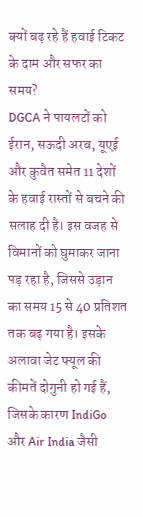क्यों बढ़ रहे हैं हवाई टिकट के दाम और सफर का समय?
DGCA ने पायलटों को ईरान, सऊदी अरब, यूएई और कुवैत समेत 11 देशों के हवाई रास्तों से बचने की सलाह दी है। इस वजह से विमानों को घुमाकर जाना पड़ रहा है, जिससे उड़ान का समय 15 से 40 प्रतिशत तक बढ़ गया है। इसके अलावा जेट फ्यूल की कीमतें दोगुनी हो गई हैं, जिसके कारण IndiGo और Air India जैसी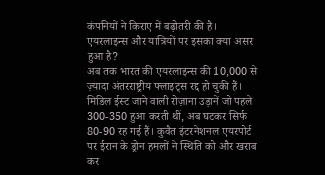कंपनियों ने किराए में बढ़ोतरी की है।
एयरलाइन्स और यात्रियों पर इसका क्या असर हुआ है?
अब तक भारत की एयरलाइन्स की 10,000 से ज़्यादा अंतरराष्ट्रीय फ्लाइट्स रद्द हो चुकी हैं। मिडिल ईस्ट जाने वाली रोज़ाना उड़ानें जो पहले 300-350 हुआ करती थीं, अब घटकर सिर्फ 80-90 रह गई हैं। कुवैत इंटरनेशनल एयरपोर्ट पर ईरान के ड्रोन हमलों ने स्थिति को और खराब कर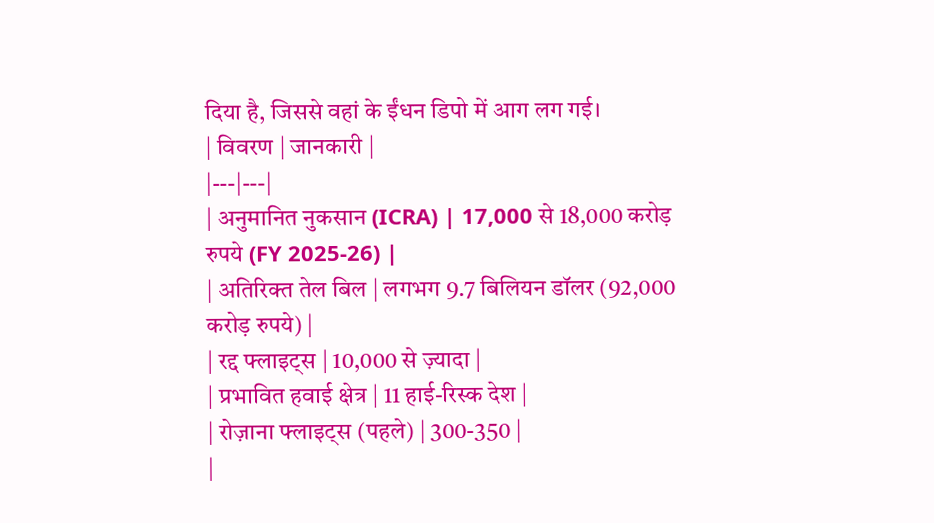दिया है, जिससे वहां के ईंधन डिपो में आग लग गई।
| विवरण | जानकारी |
|---|---|
| अनुमानित नुकसान (ICRA) | 17,000 से 18,000 करोड़ रुपये (FY 2025-26) |
| अतिरिक्त तेल बिल | लगभग 9.7 बिलियन डॉलर (92,000 करोड़ रुपये) |
| रद्द फ्लाइट्स | 10,000 से ज़्यादा |
| प्रभावित हवाई क्षेत्र | 11 हाई-रिस्क देश |
| रोज़ाना फ्लाइट्स (पहले) | 300-350 |
|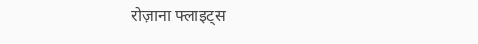रोज़ाना फ्लाइट्स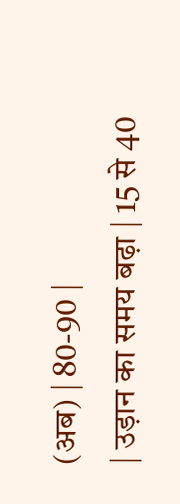(अब) | 80-90 |
| उड़ान का समय बढ़ा | 15 से 40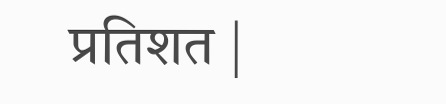प्रतिशत |